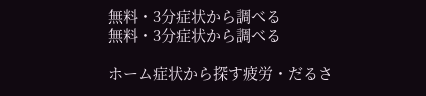無料・3分症状から調べる
無料・3分症状から調べる

ホーム症状から探す疲労・だるさ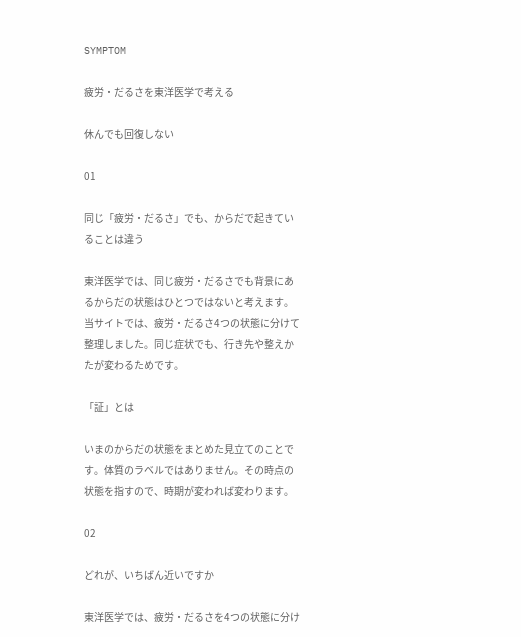SYMPTOM

疲労・だるさを東洋医学で考える

休んでも回復しない

01

同じ「疲労・だるさ」でも、からだで起きていることは違う

東洋医学では、同じ疲労・だるさでも背景にあるからだの状態はひとつではないと考えます。当サイトでは、疲労・だるさ4つの状態に分けて整理しました。同じ症状でも、行き先や整えかたが変わるためです。

「証」とは

いまのからだの状態をまとめた見立てのことです。体質のラベルではありません。その時点の状態を指すので、時期が変われば変わります。

02

どれが、いちばん近いですか

東洋医学では、疲労・だるさを4つの状態に分け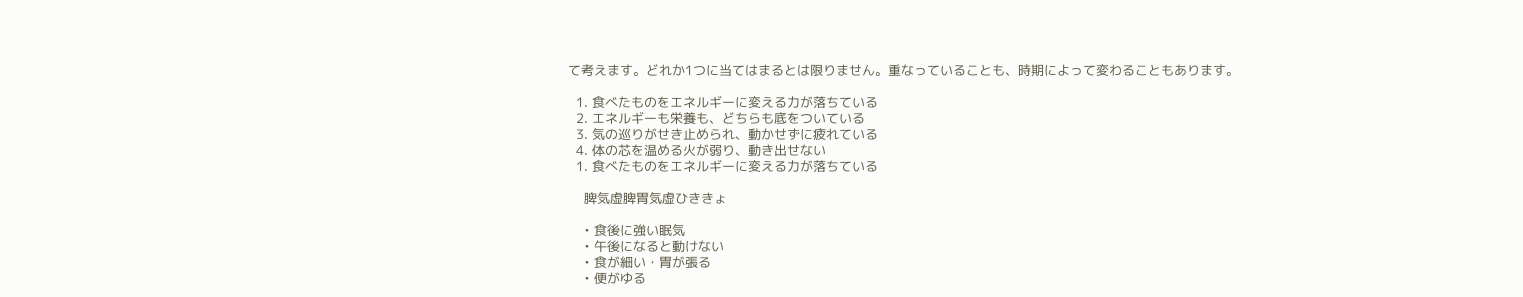て考えます。どれか1つに当てはまるとは限りません。重なっていることも、時期によって変わることもあります。

  1. 食べたものをエネルギーに変える力が落ちている
  2. エネルギーも栄養も、どちらも底をついている
  3. 気の巡りがせき止められ、動かせずに疲れている
  4. 体の芯を温める火が弱り、動き出せない
  1. 食べたものをエネルギーに変える力が落ちている

    脾気虚脾胃気虚ひききょ

    • 食後に強い眠気
    • 午後になると動けない
    • 食が細い・胃が張る
    • 便がゆる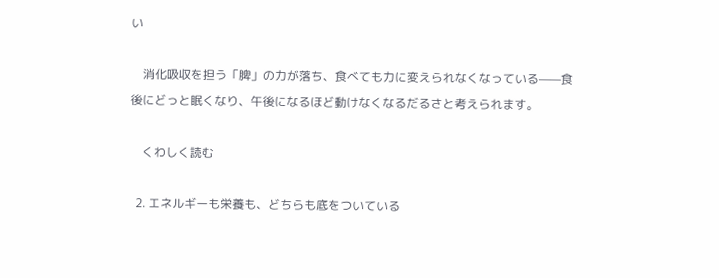い

    消化吸収を担う「脾」の力が落ち、食べても力に変えられなくなっている——食後にどっと眠くなり、午後になるほど動けなくなるだるさと考えられます。

    くわしく読む

  2. エネルギーも栄養も、どちらも底をついている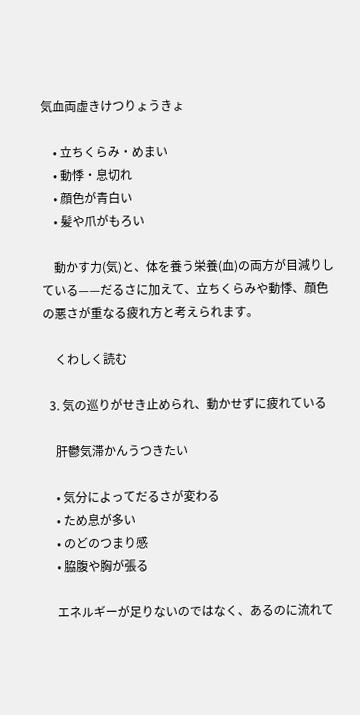気血両虚きけつりょうきょ

    • 立ちくらみ・めまい
    • 動悸・息切れ
    • 顔色が青白い
    • 髪や爪がもろい

    動かす力(気)と、体を養う栄養(血)の両方が目減りしている——だるさに加えて、立ちくらみや動悸、顔色の悪さが重なる疲れ方と考えられます。

    くわしく読む

  3. 気の巡りがせき止められ、動かせずに疲れている

    肝鬱気滞かんうつきたい

    • 気分によってだるさが変わる
    • ため息が多い
    • のどのつまり感
    • 脇腹や胸が張る

    エネルギーが足りないのではなく、あるのに流れて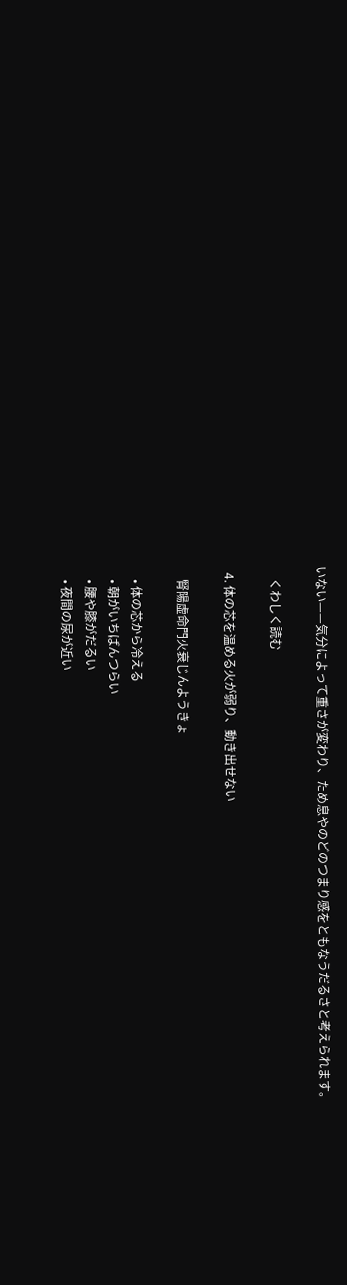いない——気分によって重さが変わり、ため息やのどのつまり感をともなうだるさと考えられます。

    くわしく読む

  4. 体の芯を温める火が弱り、動き出せない

    腎陽虚命門火衰じんようきょ

    • 体の芯から冷える
    • 朝がいちばんつらい
    • 腰や膝がだるい
    • 夜間の尿が近い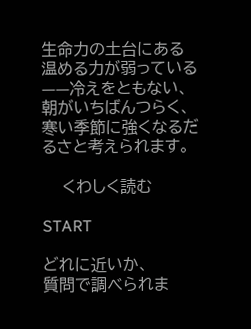生命力の土台にある温める力が弱っている——冷えをともない、朝がいちばんつらく、寒い季節に強くなるだるさと考えられます。

    くわしく読む

START

どれに近いか、
質問で調べられま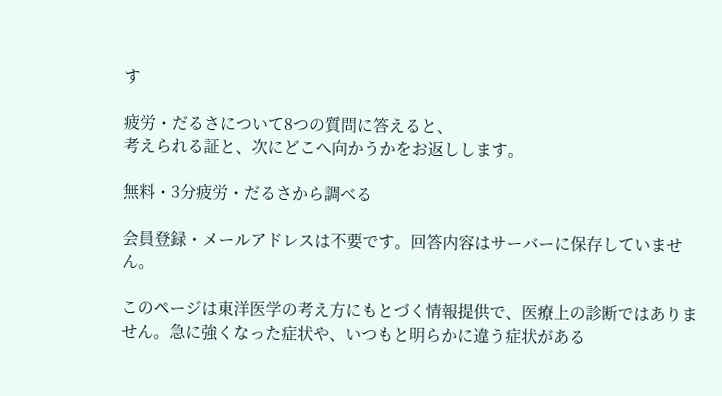す

疲労・だるさについて8つの質問に答えると、
考えられる証と、次にどこへ向かうかをお返しします。

無料・3分疲労・だるさから調べる

会員登録・メールアドレスは不要です。回答内容はサーバーに保存していません。

このページは東洋医学の考え方にもとづく情報提供で、医療上の診断ではありません。急に強くなった症状や、いつもと明らかに違う症状がある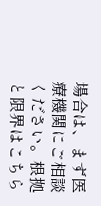場合は、まず医療機関にご相談ください。根拠と限界はこちら